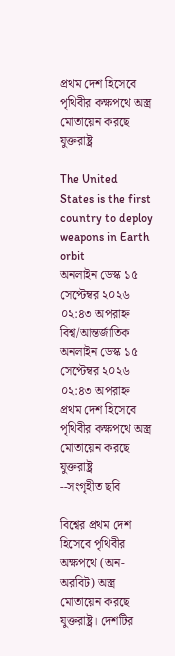প্রথম দেশ হিসেবে পৃথিবীর কক্ষপথে অস্ত্র মোতায়েন করছে যুক্তরাষ্ট্র

The United States is the first country to deploy weapons in Earth orbit
অনলাইন ডেস্ক ১৫ সেপ্টেম্বর ২০২৬ ০২:৪৩ অপরাহ্ন বিশ্ব/আন্তর্জাতিক
অনলাইন ডেস্ক ১৫ সেপ্টেম্বর ২০২৬ ০২:৪৩ অপরাহ্ন
প্রথম দেশ হিসেবে পৃথিবীর কক্ষপথে অস্ত্র মোতায়েন করছে যুক্তরাষ্ট্র
--সংগৃহীত ছবি

বিশ্বের প্রথম দেশ হিসেবে পৃথিবীর অক্ষপথে (অন-অরবিট) অস্ত্র মোতায়েন করছে যুক্তরাষ্ট্র। দেশটির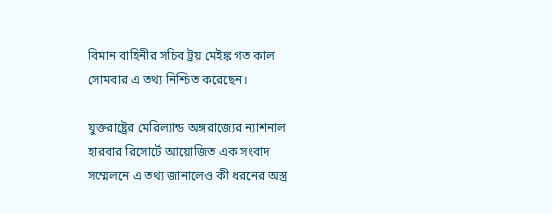বিমান বাহিনীর সচিব ট্রয় মেইঙ্ক গত কাল সোমবার এ তথ্য নিশ্চিত করেছেন।

যুক্তরাষ্ট্রের মেরিল্যান্ড অঙ্গরাজ্যের ন্যাশনাল হারবার রিসোর্টে আয়োজিত এক সংবাদ সম্মেলনে এ তথ্য জানালেও কী ধরনের অস্ত্র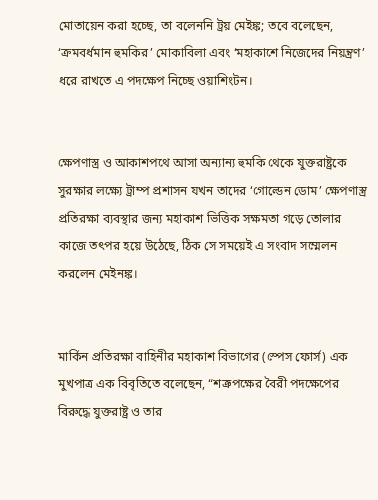মোতায়েন করা হচ্ছে, তা বলেননি ট্রয় মেইঙ্ক; তবে বলেছেন, ‘ক্রমবর্ধমান হুমকির’ মোকাবিলা এবং ‘মহাকাশে নিজেদের নিয়ন্ত্রণ’ ধরে রাখতে এ পদক্ষেপ নিচ্ছে ওয়াশিংটন।


ক্ষেপণাস্ত্র ও আকাশপথে আসা অন্যান্য হুমকি থেকে যুক্তরাষ্ট্রকে সুরক্ষার লক্ষ্যে ট্রাম্প প্রশাসন যখন তাদের ‘গোল্ডেন ডোম’ ক্ষেপণাস্ত্র প্রতিরক্ষা ব্যবস্থার জন্য মহাকাশ ভিত্তিক সক্ষমতা গড়ে তোলার কাজে তৎপর হয়ে উঠেছে, ঠিক সে সময়েই এ সংবাদ সম্মেলন করলেন মেইনঙ্ক।


মার্কিন প্রতিরক্ষা বাহিনীর মহাকাশ বিভাগের (স্পেস ফোর্স) এক মুখপাত্র এক বিবৃতিতে বলেছেন, “শত্রুপক্ষের বৈরী পদক্ষেপের বিরুদ্ধে যুক্তরাষ্ট্র ও তার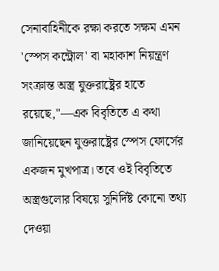সেনাবাহিনীকে রক্ষা করতে সক্ষম এমন 'স্পেস কন্ট্রোল' বা মহাকাশ নিয়ন্ত্রণ সংক্রান্ত অস্ত্র যুক্তরাষ্ট্রের হাতে রয়েছে,"—এক বিবৃতিতে এ কথা জানিয়েছেন যুক্তরাষ্ট্রের স্পেস ফোর্সের একজন মুখপাত্র। তবে ওই বিবৃতিতে অস্ত্রগুলোর বিষয়ে সুনির্দিষ্ট কোনো তথ্য দেওয়া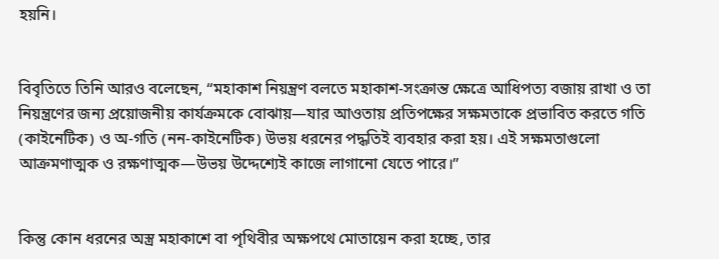হয়নি।


বিবৃতিতে তিনি আরও বলেছেন, “মহাকাশ নিয়ন্ত্রণ বলতে মহাকাশ-সংক্রান্ত ক্ষেত্রে আধিপত্য বজায় রাখা ও তা নিয়ন্ত্রণের জন্য প্রয়োজনীয় কার্যক্রমকে বোঝায়—যার আওতায় প্রতিপক্ষের সক্ষমতাকে প্রভাবিত করতে গতি (কাইনেটিক) ও অ-গতি (নন-কাইনেটিক) উভয় ধরনের পদ্ধতিই ব্যবহার করা হয়। এই সক্ষমতাগুলো আক্রমণাত্মক ও রক্ষণাত্মক—উভয় উদ্দেশ্যেই কাজে লাগানো যেতে পারে।”


কিন্তু কোন ধরনের অস্ত্র মহাকাশে বা পৃথিবীর অক্ষপথে মোতায়েন করা হচ্ছে, তার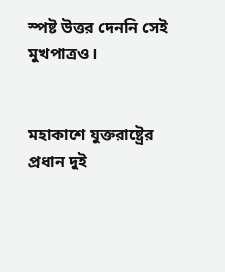স্পষ্ট উত্তর দেননি সেই মুখপাত্রও।


মহাকাশে যুক্তরাষ্ট্রের প্রধান দুই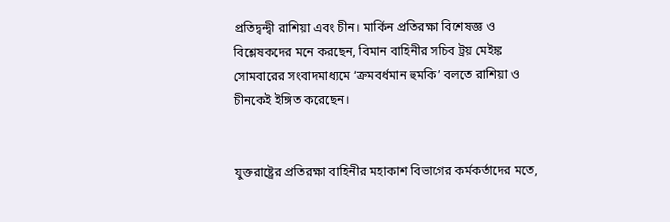প্রতিদ্বন্দ্বী রাশিয়া এবং চীন। মার্কিন প্রতিরক্ষা বিশেষজ্ঞ ও বিশ্লেষকদের মনে করছেন, বিমান বাহিনীর সচিব ট্রয় মেইঙ্ক সোমবারের সংবাদমাধ্যমে ‘ক্রমবর্ধমান হুমকি’ বলতে রাশিয়া ও চীনকেই ইঙ্গিত করেছেন।


যুক্তরাষ্ট্রের প্রতিরক্ষা বাহিনীর মহাকাশ বিভাগের কর্মকর্তাদের মতে,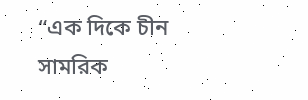“এক দিকে চীন সামরিক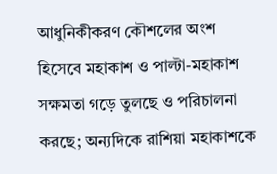আধুনিকীকরণ কৌশলের অংশ হিসেবে মহাকাশ ও পাল্টা-মহাকাশ সক্ষমতা গড়ে তুলছে ও পরিচালনা করছে; অন্যদিকে রাশিয়া মহাকাশকে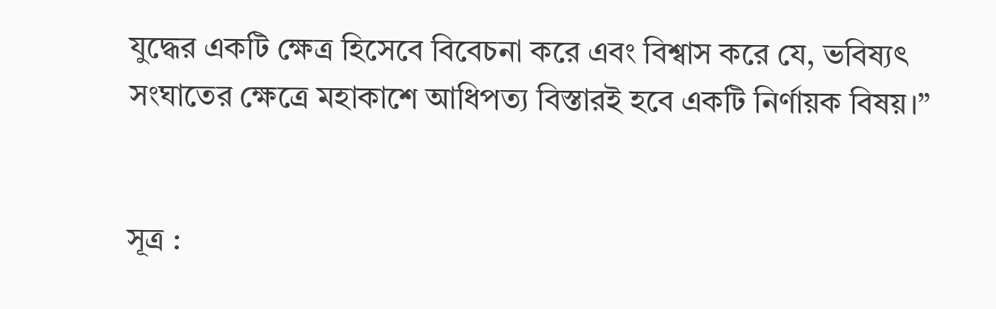যুদ্ধের একটি ক্ষেত্র হিসেবে বিবেচনা করে এবং বিশ্বাস করে যে, ভবিষ্যৎ সংঘাতের ক্ষেত্রে মহাকাশে আধিপত্য বিস্তারই হবে একটি নির্ণায়ক বিষয়।”


সূত্র :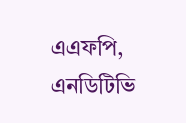এএফপি, এনডিটিভি